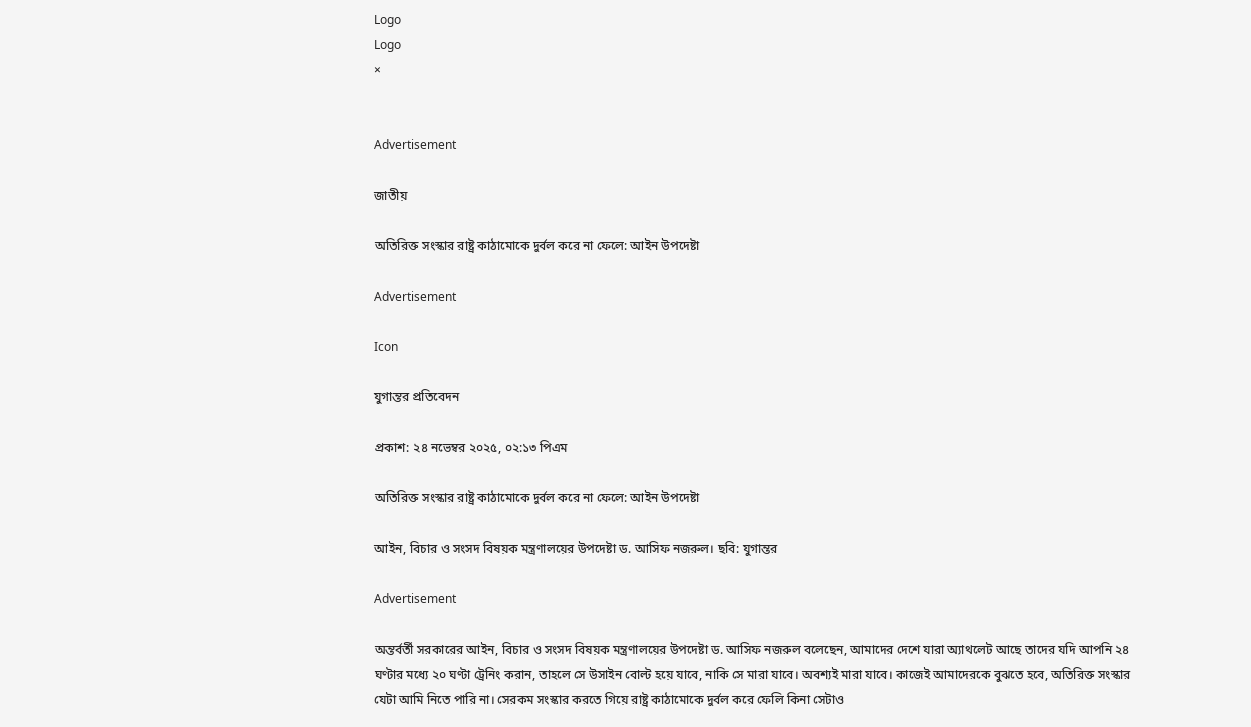Logo
Logo
×


Advertisement

জাতীয়

অতিরিক্ত সংস্কার রাষ্ট্র কাঠামোকে দুর্বল করে না ফেলে: আইন উপদেষ্টা

Advertisement

Icon

যুগান্তর প্রতিবেদন

প্রকাশ: ২৪ নভেম্বর ২০২৫, ০২:১৩ পিএম

অতিরিক্ত সংস্কার রাষ্ট্র কাঠামোকে দুর্বল করে না ফেলে: আইন উপদেষ্টা

আইন, বিচার ও সংসদ বিষয়ক মন্ত্রণালয়ের উপদেষ্টা ড. আসিফ নজরুল। ছবি: যুগান্তর

Advertisement

অন্তর্বর্তী সরকারের আইন, বিচার ও সংসদ বিষয়ক মন্ত্রণালয়ের উপদেষ্টা ড. আসিফ নজরুল বলেছেন, আমাদের দেশে যারা অ্যাথলেট আছে তাদের যদি আপনি ২৪ ঘণ্টার মধ্যে ২০ ঘণ্টা ট্রেনিং করান, তাহলে সে উসাইন বোল্ট হয়ে যাবে, নাকি সে মারা যাবে। অবশ্যই মারা যাবে। কাজেই আমাদেরকে বুঝতে হবে, অতিরিক্ত সংস্কার যেটা আমি নিতে পারি না। সেরকম সংস্কার করতে গিয়ে রাষ্ট্র কাঠামোকে দুর্বল করে ফেলি কিনা সেটাও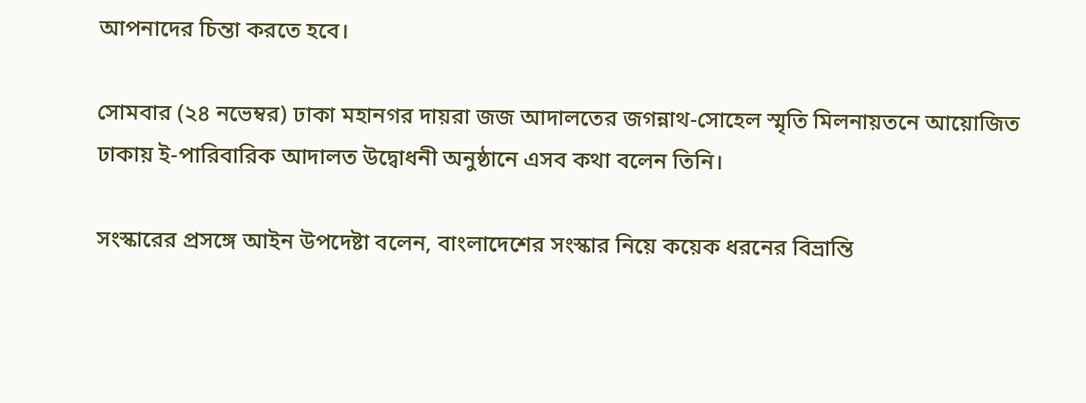আপনাদের চিন্তা করতে হবে।

সোমবার (২৪ নভেম্বর) ঢাকা মহানগর দায়রা জজ আদালতের জগন্নাথ-সোহেল স্মৃতি মিলনায়তনে আয়োজিত ঢাকায় ই-পারিবারিক আদালত উদ্বোধনী অনুষ্ঠানে এসব কথা বলেন তিনি।

সংস্কারের প্রসঙ্গে আইন উপদেষ্টা বলেন, বাংলাদেশের সংস্কার নিয়ে কয়েক ধরনের বিভ্রান্তি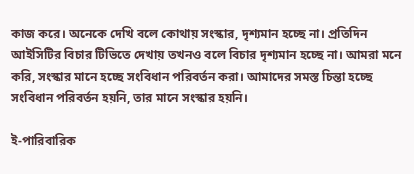কাজ করে। অনেকে দেখি বলে কোথায় সংস্কার, দৃশ্যমান হচ্ছে না। প্রতিদিন আইসিটির বিচার টিভিতে দেখায় তখনও বলে বিচার দৃশ্যমান হচ্ছে না। আমরা মনে করি, সংস্কার মানে হচ্ছে সংবিধান পরিবর্তন করা। আমাদের সমস্ত চিন্তা হচ্ছে সংবিধান পরিবর্তন হয়নি, তার মানে সংস্কার হয়নি।

ই-পারিবারিক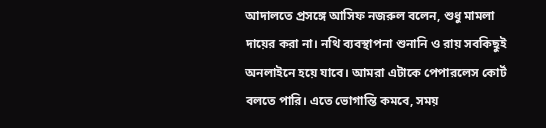আদালতে প্রসঙ্গে আসিফ নজরুল বলেন, শুধু মামলা দায়ের করা না। নথি ব্যবস্থাপনা শুনানি ও রায় সবকিছুই অনলাইনে হয়ে যাবে। আমরা এটাকে পেপারলেস কোর্ট বলতে পারি। এতে ভোগান্তি কমবে, সময়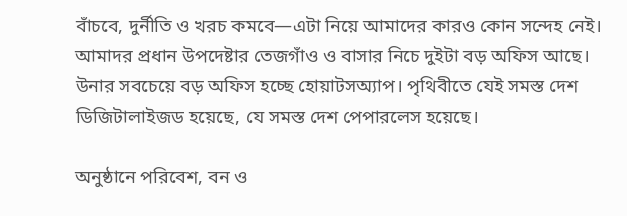বাঁচবে, দুর্নীতি ও খরচ কমবে—এটা নিয়ে আমাদের কারও কোন সন্দেহ নেই। আমাদর প্রধান উপদেষ্টার তেজগাঁও ও বাসার নিচে দুইটা বড় অফিস আছে। উনার সবচেয়ে বড় অফিস হচ্ছে হোয়াটসঅ্যাপ। পৃথিবীতে যেই সমস্ত দেশ ডিজিটালাইজড হয়েছে, যে সমস্ত দেশ পেপারলেস হয়েছে।

অনুষ্ঠানে পরিবেশ, বন ও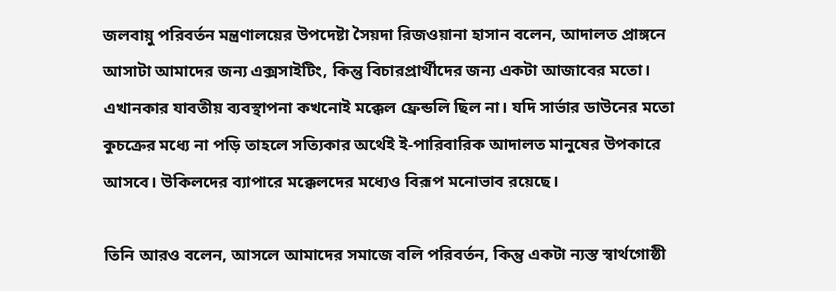জলবায়ু পরিবর্তন মন্ত্রণালয়ের উপদেষ্টা সৈয়দা রিজওয়ানা হাসান বলেন, আদালত প্রাঙ্গনে আসাটা আমাদের জন্য এক্সসাইটিং, কিন্তু বিচারপ্রার্থীদের জন্য একটা আজাবের মতো। এখানকার যাবতীয় ব্যবস্থাপনা কখনোই মক্কেল ফ্রেন্ডলি ছিল না। যদি সার্ভার ডাউনের মতো কুচক্রের মধ্যে না পড়ি তাহলে সত্যিকার অর্থেই ই-পারিবারিক আদালত মানুষের উপকারে আসবে। উকিলদের ব্যাপারে মক্কেলদের মধ্যেও বিরূপ মনোভাব রয়েছে।

তিনি আরও বলেন, আসলে আমাদের সমাজে বলি পরিবর্তন, কিন্তু একটা ন্যস্ত স্বার্থগোষ্ঠী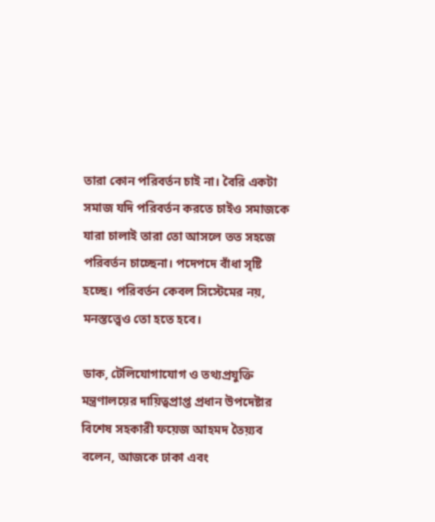তারা কোন পরিবর্তন চাই না। বৈরি একটা সমাজ যদি পরিবর্তন করতে চাইও সমাজকে যারা চালাই তারা তো আসলে তত সহজে পরিবর্তন চাচ্ছেনা। পদেপদে বাঁধা সৃষ্টি হচ্ছে। পরিবর্তন কেবল সিস্টেমের নয়, মনস্তত্ত্বেও তো হতে হবে।

ডাক, টেলিযোগাযোগ ও তথ্যপ্রযুক্তি মন্ত্রণালয়ের দায়িত্বপ্রাপ্ত প্রধান উপদেষ্টার বিশেষ সহকারী ফয়েজ আহমদ তৈয়্যব বলেন, আজকে ঢাকা এবং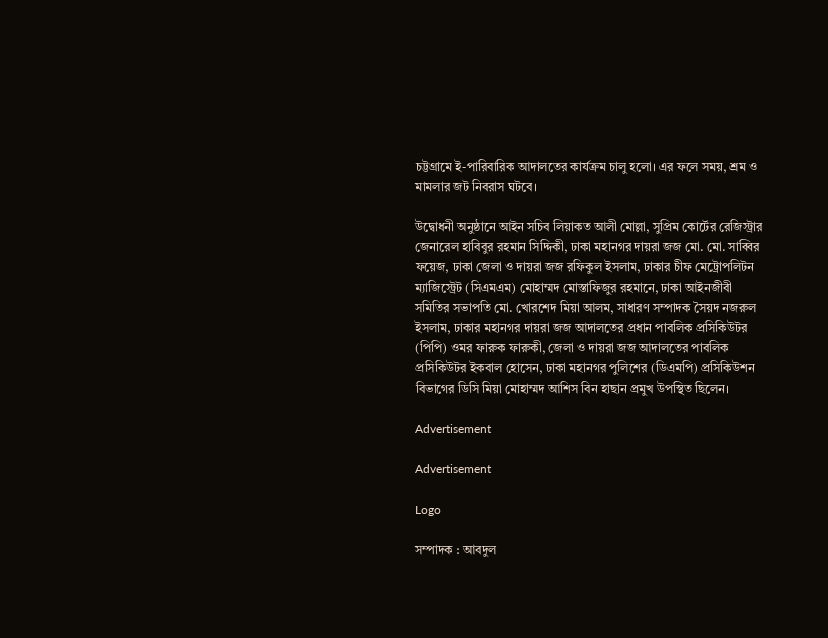চট্টগ্রামে ই-পারিবারিক আদালতের কার্যক্রম চালু হলো। এর ফলে সময়, শ্রম ও মামলার জট নিবরাস ঘটবে।

উদ্বোধনী অনুষ্ঠানে আইন সচিব লিয়াকত আলী মোল্লা, সুপ্রিম কোর্টের রেজিস্ট্রার জেনারেল হাবিবুর রহমান সিদ্দিকী, ঢাকা মহানগর দায়রা জজ মো. মো. সাব্বির ফয়েজ, ঢাকা জেলা ও দায়রা জজ রফিকুল ইসলাম, ঢাকার চীফ মেট্রোপলিটন ম্যাজিস্ট্রেট (সিএমএম) মোহাম্মদ মোস্তাফিজুর রহমানে, ঢাকা আইনজীবী সমিতির সভাপতি মো. খোরশেদ মিয়া আলম, সাধারণ সম্পাদক সৈয়দ নজরুল ইসলাম, ঢাকার মহানগর দায়রা জজ আদালতের প্রধান পাবলিক প্রসিকিউটর (পিপি) ওমর ফারুক ফারুকী, জেলা ও দায়রা জজ আদালতের পাবলিক প্রসিকিউটর ইকবাল হোসেন, ঢাকা মহানগর পুলিশের (ডিএমপি) প্রসিকিউশন বিভাগের ডিসি মিয়া মোহাম্মদ আশিস বিন হাছান প্রমুখ উপস্থিত ছিলেন।

Advertisement

Advertisement

Logo

সম্পাদক : আবদুল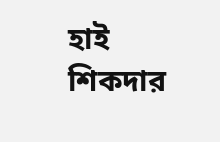হাই শিকদার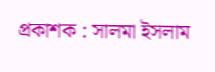প্রকাশক : সালমা ইসলাম